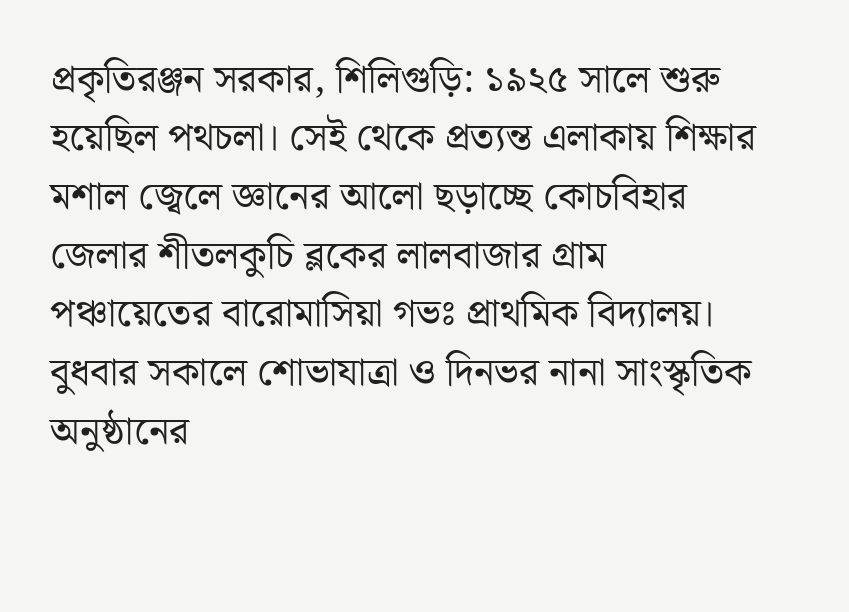প্রকৃতিরঞ্জন সরকার, শিলিগুড়ি: ১৯২৫ সালে শুরু হয়েছিল পথচলা। সেই থেকে প্রত্যন্ত এলাকায় শিক্ষার মশাল জ্বেলে জ্ঞানের আলো ছড়াচ্ছে কোচবিহার জেলার শীতলকুচি ব্লকের লালবাজার গ্রাম পঞ্চায়েতের বারোমাসিয়া গভঃ প্রাথমিক বিদ্যালয়। বুধবার সকালে শোভাযাত্রা ও দিনভর নানা সাংস্কৃতিক অনুষ্ঠানের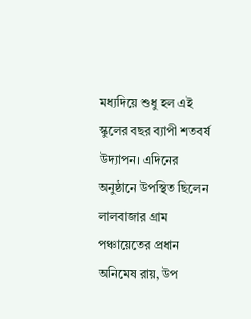মধ্যদিয়ে শুধু হল এই স্কুলের বছর ব্যাপী শতবর্ষ উদ্যাপন। এদিনের অনুষ্ঠানে উপস্থিত ছিলেন লালবাজার গ্রাম পঞ্চায়েতের প্রধান অনিমেষ রায়, উপ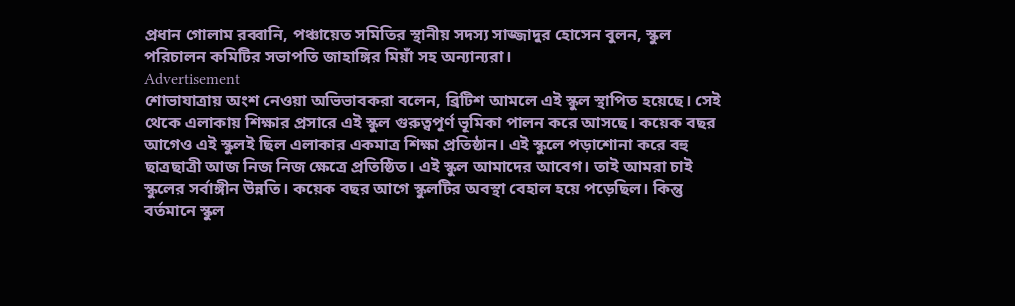প্রধান গোলাম রব্বানি, পঞ্চায়েত সমিতির স্থানীয় সদস্য সাজ্জাদুর হোসেন বুলন, স্কুল পরিচালন কমিটির সভাপতি জাহাঙ্গির মিয়াঁ সহ অন্যান্যরা।
Advertisement
শোভাযাত্রায় অংশ নেওয়া অভিভাবকরা বলেন, ব্রিটিশ আমলে এই স্কুল স্থাপিত হয়েছে। সেই থেকে এলাকায় শিক্ষার প্রসারে এই স্কুল গুরুত্বপূর্ণ ভূমিকা পালন করে আসছে। কয়েক বছর আগেও এই স্কুলই ছিল এলাকার একমাত্র শিক্ষা প্রতিষ্ঠান। এই স্কুলে পড়াশোনা করে বহু ছাত্রছাত্রী আজ নিজ নিজ ক্ষেত্রে প্রতিষ্ঠিত। এই স্কুল আমাদের আবেগ। তাই আমরা চাই স্কুলের সর্বাঙ্গীন উন্নতি। কয়েক বছর আগে স্কুলটির অবস্থা বেহাল হয়ে পড়েছিল। কিন্তু বর্তমানে স্কুল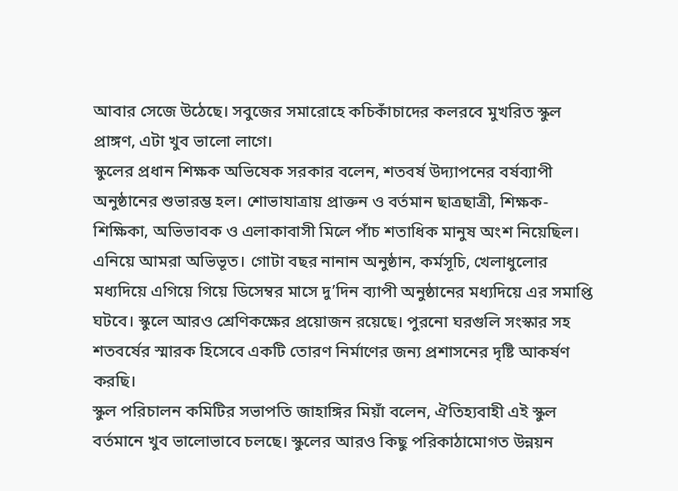আবার সেজে উঠেছে। সবুজের সমারোহে কচিকাঁচাদের কলরবে মুখরিত স্কুল প্রাঙ্গণ, এটা খুব ভালো লাগে।
স্কুলের প্রধান শিক্ষক অভিষেক সরকার বলেন, শতবর্ষ উদ্যাপনের বর্ষব্যাপী অনুষ্ঠানের শুভারম্ভ হল। শোভাযাত্রায় প্রাক্তন ও বর্তমান ছাত্রছাত্রী, শিক্ষক-শিক্ষিকা, অভিভাবক ও এলাকাবাসী মিলে পাঁচ শতাধিক মানুষ অংশ নিয়েছিল। এনিয়ে আমরা অভিভূত। গোটা বছর নানান অনুষ্ঠান, কর্মসূচি, খেলাধুলোর মধ্যদিয়ে এগিয়ে গিয়ে ডিসেম্বর মাসে দু’দিন ব্যাপী অনুষ্ঠানের মধ্যদিয়ে এর সমাপ্তি ঘটবে। স্কুলে আরও শ্রেণিকক্ষের প্রয়োজন রয়েছে। পুরনো ঘরগুলি সংস্কার সহ শতবর্ষের স্মারক হিসেবে একটি তোরণ নির্মাণের জন্য প্রশাসনের দৃষ্টি আকর্ষণ করছি।
স্কুল পরিচালন কমিটির সভাপতি জাহাঙ্গির মিয়াঁ বলেন, ঐতিহ্যবাহী এই স্কুল বর্তমানে খুব ভালোভাবে চলছে। স্কুলের আরও কিছু পরিকাঠামোগত উন্নয়ন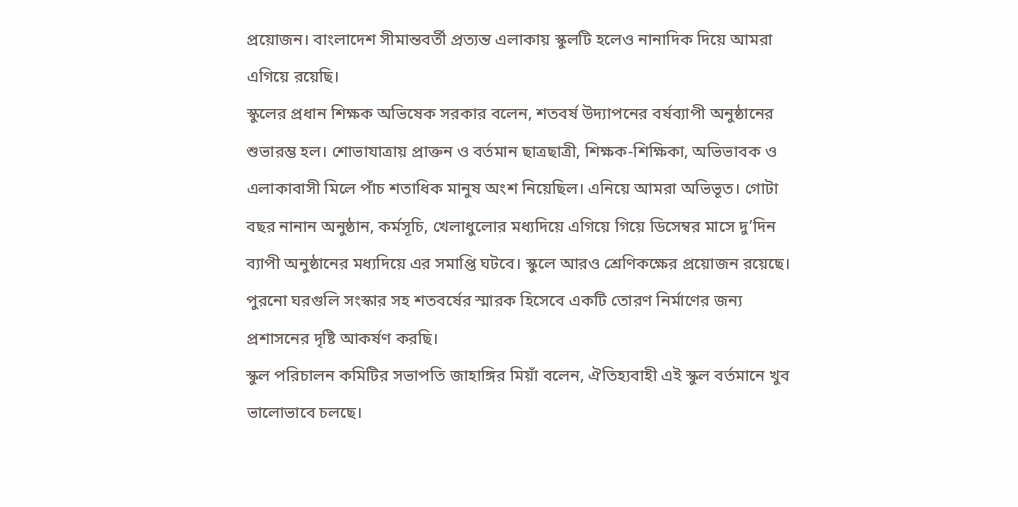প্রয়োজন। বাংলাদেশ সীমান্তবর্তী প্রত্যন্ত এলাকায় স্কুলটি হলেও নানাদিক দিয়ে আমরা এগিয়ে রয়েছি।
স্কুলের প্রধান শিক্ষক অভিষেক সরকার বলেন, শতবর্ষ উদ্যাপনের বর্ষব্যাপী অনুষ্ঠানের শুভারম্ভ হল। শোভাযাত্রায় প্রাক্তন ও বর্তমান ছাত্রছাত্রী, শিক্ষক-শিক্ষিকা, অভিভাবক ও এলাকাবাসী মিলে পাঁচ শতাধিক মানুষ অংশ নিয়েছিল। এনিয়ে আমরা অভিভূত। গোটা বছর নানান অনুষ্ঠান, কর্মসূচি, খেলাধুলোর মধ্যদিয়ে এগিয়ে গিয়ে ডিসেম্বর মাসে দু’দিন ব্যাপী অনুষ্ঠানের মধ্যদিয়ে এর সমাপ্তি ঘটবে। স্কুলে আরও শ্রেণিকক্ষের প্রয়োজন রয়েছে। পুরনো ঘরগুলি সংস্কার সহ শতবর্ষের স্মারক হিসেবে একটি তোরণ নির্মাণের জন্য প্রশাসনের দৃষ্টি আকর্ষণ করছি।
স্কুল পরিচালন কমিটির সভাপতি জাহাঙ্গির মিয়াঁ বলেন, ঐতিহ্যবাহী এই স্কুল বর্তমানে খুব ভালোভাবে চলছে।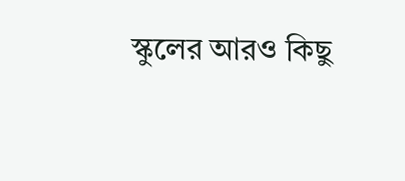স্কুলের আরও কিছু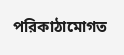পরিকাঠামোগত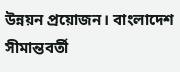উন্নয়ন প্রয়োজন। বাংলাদেশ সীমান্তবর্তী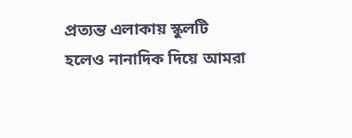প্রত্যন্ত এলাকায় স্কুলটি হলেও নানাদিক দিয়ে আমরা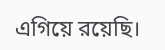এগিয়ে রয়েছি।